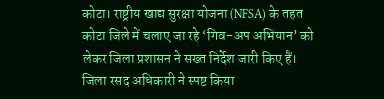कोटा। राष्ट्रीय खाद्य सुरक्षा योजना (NFSA) के तहत कोटा जिले में चलाए जा रहे ‘गिव-अप अभियान’ को लेकर जिला प्रशासन ने सख्त निर्देश जारी किए हैं। जिला रसद अधिकारी ने स्पष्ट किया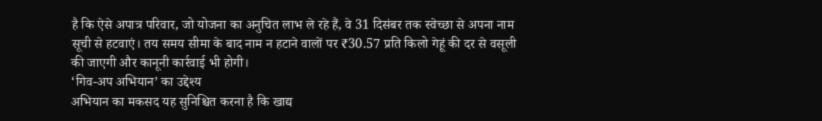है कि ऐसे अपात्र परिवार, जो योजना का अनुचित लाभ ले रहे हैं, वे 31 दिसंबर तक स्वेच्छा से अपना नाम सूची से हटवाएं। तय समय सीमा के बाद नाम न हटाने वालों पर ₹30.57 प्रति किलो गेहूं की दर से वसूली की जाएगी और कानूनी कार्रवाई भी होगी।
‘गिव-अप अभियान’ का उद्देश्य
अभियान का मकसद यह सुनिश्चित करना है कि खाद्य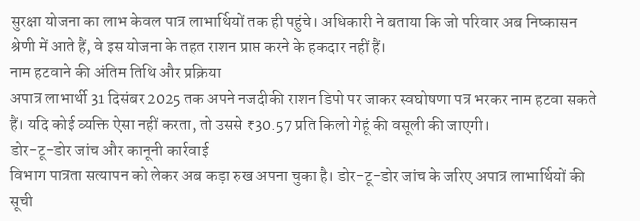सुरक्षा योजना का लाभ केवल पात्र लाभार्थियों तक ही पहुंचे। अधिकारी ने बताया कि जो परिवार अब निष्कासन श्रेणी में आते हैं, वे इस योजना के तहत राशन प्राप्त करने के हकदार नहीं हैं।
नाम हटवाने की अंतिम तिथि और प्रक्रिया
अपात्र लाभार्थी 31 दिसंबर 2025 तक अपने नजदीकी राशन डिपो पर जाकर स्वघोषणा पत्र भरकर नाम हटवा सकते हैं। यदि कोई व्यक्ति ऐसा नहीं करता, तो उससे ₹30.57 प्रति किलो गेहूं की वसूली की जाएगी।
डोर-टू-डोर जांच और कानूनी कार्रवाई
विभाग पात्रता सत्यापन को लेकर अब कड़ा रुख अपना चुका है। डोर-टू-डोर जांच के जरिए अपात्र लाभार्थियों की सूची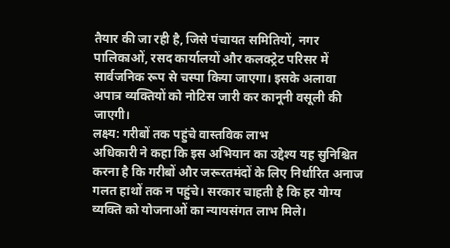तैयार की जा रही है, जिसे पंचायत समितियों, नगर पालिकाओं, रसद कार्यालयों और कलक्ट्रेट परिसर में सार्वजनिक रूप से चस्पा किया जाएगा। इसके अलावा अपात्र व्यक्तियों को नोटिस जारी कर कानूनी वसूली की जाएगी।
लक्ष्य: गरीबों तक पहुंचे वास्तविक लाभ
अधिकारी ने कहा कि इस अभियान का उद्देश्य यह सुनिश्चित करना है कि गरीबों और जरूरतमंदों के लिए निर्धारित अनाज गलत हाथों तक न पहुंचे। सरकार चाहती है कि हर योग्य व्यक्ति को योजनाओं का न्यायसंगत लाभ मिले।